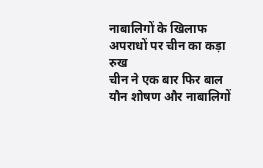नाबालिगों के खिलाफ अपराधों पर चीन का कड़ा रुख
चीन ने एक बार फिर बाल यौन शोषण और नाबालिगों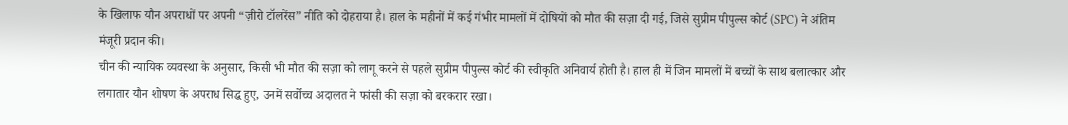के खिलाफ यौन अपराधों पर अपनी “ज़ीरो टॉलरेंस” नीति को दोहराया है। हाल के महीनों में कई गंभीर मामलों में दोषियों को मौत की सज़ा दी गई, जिसे सुप्रीम पीपुल्स कोर्ट (SPC) ने अंतिम मंजूरी प्रदान की।
चीन की न्यायिक व्यवस्था के अनुसार, किसी भी मौत की सज़ा को लागू करने से पहले सुप्रीम पीपुल्स कोर्ट की स्वीकृति अनिवार्य होती है। हाल ही में जिन मामलों में बच्चों के साथ बलात्कार और लगातार यौन शोषण के अपराध सिद्ध हुए, उनमें सर्वोच्च अदालत ने फांसी की सज़ा को बरकरार रखा।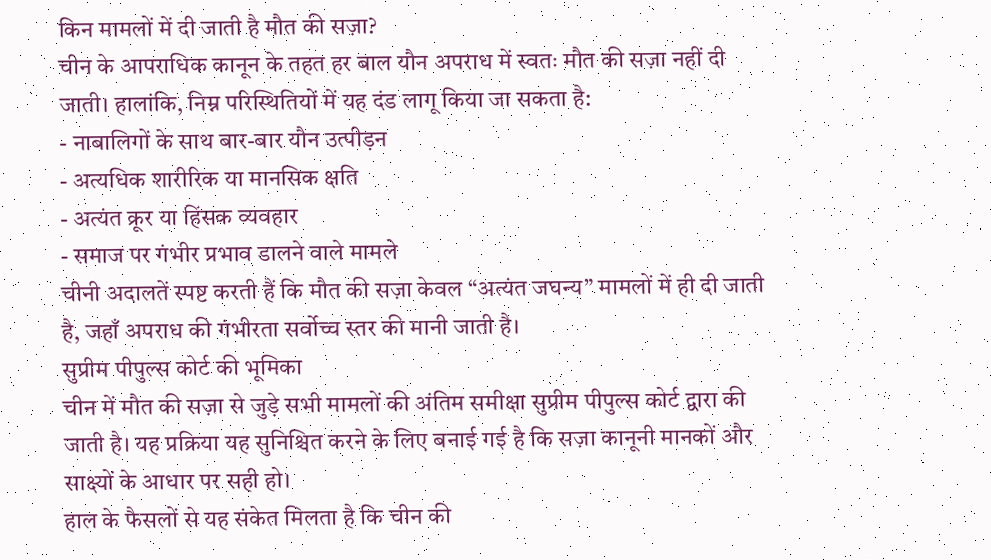किन मामलों में दी जाती है मौत की सज़ा?
चीन के आपराधिक कानून के तहत हर बाल यौन अपराध में स्वतः मौत की सज़ा नहीं दी जाती। हालांकि, निम्न परिस्थितियों में यह दंड लागू किया जा सकता है:
- नाबालिगों के साथ बार-बार यौन उत्पीड़न
- अत्यधिक शारीरिक या मानसिक क्षति
- अत्यंत क्रूर या हिंसक व्यवहार
- समाज पर गंभीर प्रभाव डालने वाले मामले
चीनी अदालतें स्पष्ट करती हैं कि मौत की सज़ा केवल “अत्यंत जघन्य” मामलों में ही दी जाती है, जहाँ अपराध की गंभीरता सर्वोच्च स्तर की मानी जाती है।
सुप्रीम पीपुल्स कोर्ट की भूमिका
चीन में मौत की सज़ा से जुड़े सभी मामलों की अंतिम समीक्षा सुप्रीम पीपुल्स कोर्ट द्वारा की जाती है। यह प्रक्रिया यह सुनिश्चित करने के लिए बनाई गई है कि सज़ा कानूनी मानकों और साक्ष्यों के आधार पर सही हो।
हाल के फैसलों से यह संकेत मिलता है कि चीन की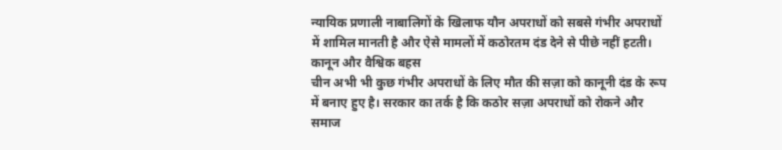न्यायिक प्रणाली नाबालिगों के खिलाफ यौन अपराधों को सबसे गंभीर अपराधों में शामिल मानती है और ऐसे मामलों में कठोरतम दंड देने से पीछे नहीं हटती।
कानून और वैश्विक बहस
चीन अभी भी कुछ गंभीर अपराधों के लिए मौत की सज़ा को कानूनी दंड के रूप में बनाए हुए है। सरकार का तर्क है कि कठोर सज़ा अपराधों को रोकने और समाज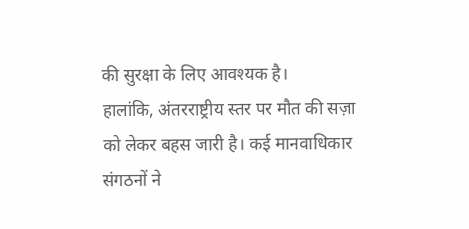की सुरक्षा के लिए आवश्यक है।
हालांकि, अंतरराष्ट्रीय स्तर पर मौत की सज़ा को लेकर बहस जारी है। कई मानवाधिकार संगठनों ने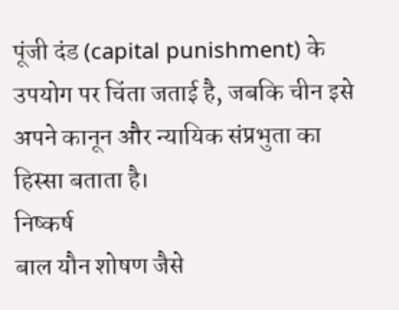पूंजी दंड (capital punishment) के उपयोग पर चिंता जताई है, जबकि चीन इसे अपने कानून और न्यायिक संप्रभुता का हिस्सा बताता है।
निष्कर्ष
बाल यौन शोषण जैसे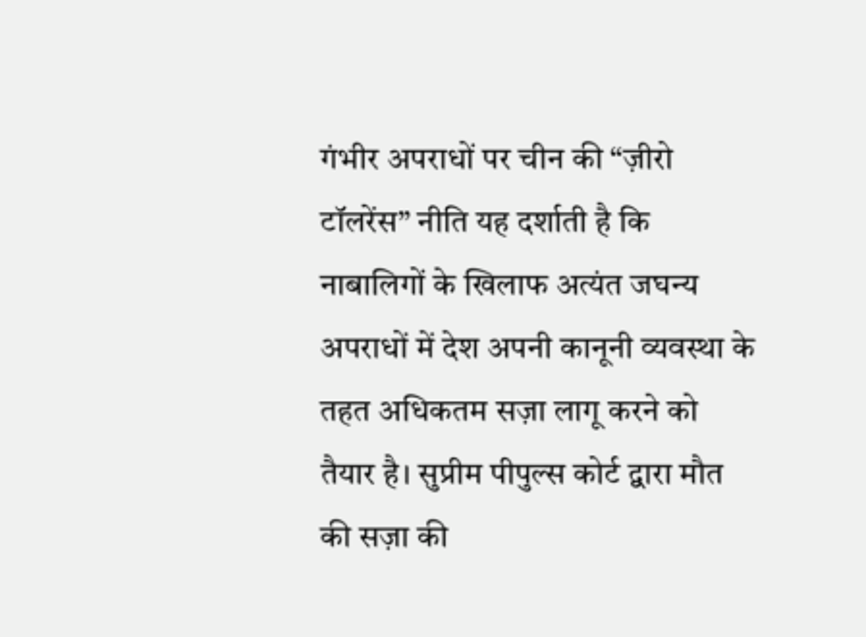गंभीर अपराधों पर चीन की “ज़ीरो टॉलरेंस” नीति यह दर्शाती है कि नाबालिगों के खिलाफ अत्यंत जघन्य अपराधों में देश अपनी कानूनी व्यवस्था के तहत अधिकतम सज़ा लागू करने को तैयार है। सुप्रीम पीपुल्स कोर्ट द्वारा मौत की सज़ा की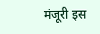मंजूरी इस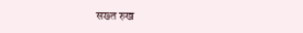सख्त रुख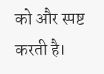को और स्पष्ट करती है।